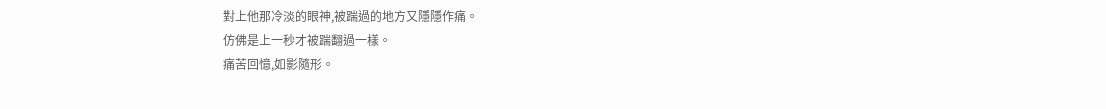對上他那冷淡的眼神,被踹過的地方又隱隱作痛。
仿佛是上一秒才被踹翻過一樣。
痛苦回憶,如影隨形。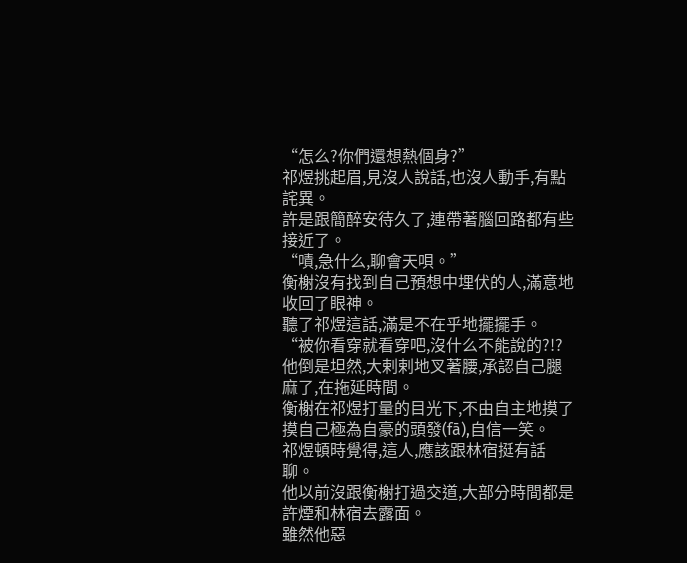“怎么?你們還想熱個身?”
祁煜挑起眉,見沒人說話,也沒人動手,有點詫異。
許是跟簡醉安待久了,連帶著腦回路都有些接近了。
“嘖,急什么,聊會天唄。”
衡榭沒有找到自己預想中埋伏的人,滿意地收回了眼神。
聽了祁煜這話,滿是不在乎地擺擺手。
“被你看穿就看穿吧,沒什么不能說的?!?
他倒是坦然,大剌剌地叉著腰,承認自己腿麻了,在拖延時間。
衡榭在祁煜打量的目光下,不由自主地摸了摸自己極為自豪的頭發(fā),自信一笑。
祁煜頓時覺得,這人,應該跟林宿挺有話聊。
他以前沒跟衡榭打過交道,大部分時間都是許煙和林宿去露面。
雖然他惡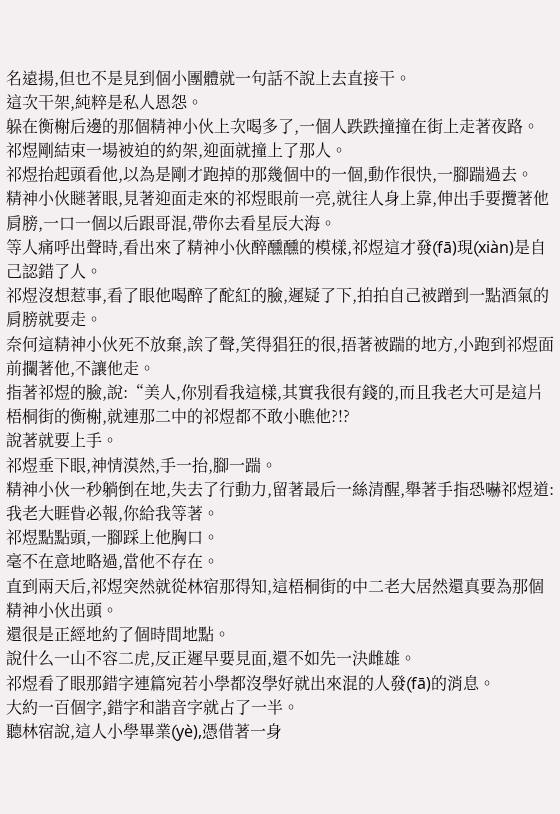名遠揚,但也不是見到個小團體就一句話不說上去直接干。
這次干架,純粹是私人恩怨。
躲在衡榭后邊的那個精神小伙上次喝多了,一個人跌跌撞撞在街上走著夜路。
祁煜剛結束一場被迫的約架,迎面就撞上了那人。
祁煜抬起頭看他,以為是剛才跑掉的那幾個中的一個,動作很快,一腳踹過去。
精神小伙瞇著眼,見著迎面走來的祁煜眼前一亮,就往人身上靠,伸出手要攬著他肩膀,一口一個以后跟哥混,帶你去看星辰大海。
等人痛呼出聲時,看出來了精神小伙醉醺醺的模樣,祁煜這才發(fā)現(xiàn)是自己認錯了人。
祁煜沒想惹事,看了眼他喝醉了酡紅的臉,遲疑了下,拍拍自己被蹭到一點酒氣的肩膀就要走。
奈何這精神小伙死不放棄,誒了聲,笑得猖狂的很,捂著被踹的地方,小跑到祁煜面前攔著他,不讓他走。
指著祁煜的臉,說:“美人,你別看我這樣,其實我很有錢的,而且我老大可是這片梧桐街的衡榭,就連那二中的祁煜都不敢小瞧他?!?
說著就要上手。
祁煜垂下眼,神情漠然,手一抬,腳一踹。
精神小伙一秒躺倒在地,失去了行動力,留著最后一絲清醒,舉著手指恐嚇祁煜道:我老大睚眥必報,你給我等著。
祁煜點點頭,一腳踩上他胸口。
毫不在意地略過,當他不存在。
直到兩天后,祁煜突然就從林宿那得知,這梧桐街的中二老大居然還真要為那個精神小伙出頭。
還很是正經地約了個時間地點。
說什么一山不容二虎,反正遲早要見面,還不如先一決雌雄。
祁煜看了眼那錯字連篇宛若小學都沒學好就出來混的人發(fā)的消息。
大約一百個字,錯字和諧音字就占了一半。
聽林宿說,這人小學畢業(yè),憑借著一身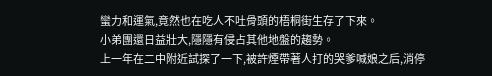蠻力和運氣,竟然也在吃人不吐骨頭的梧桐街生存了下來。
小弟團還日益壯大,隱隱有侵占其他地盤的趨勢。
上一年在二中附近試探了一下,被許煙帶著人打的哭爹喊娘之后,消停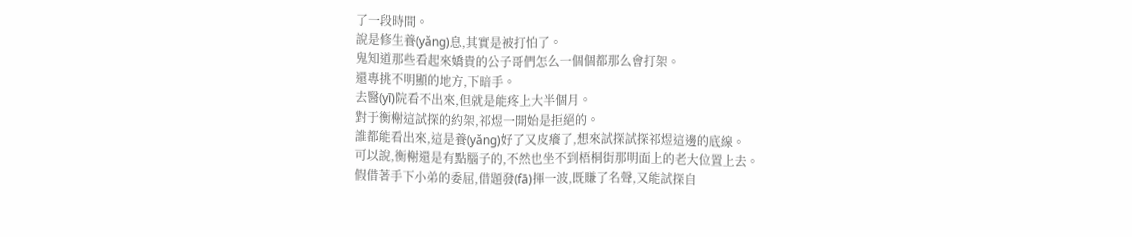了一段時間。
說是修生養(yǎng)息,其實是被打怕了。
鬼知道那些看起來嬌貴的公子哥們怎么一個個都那么會打架。
還專挑不明顯的地方,下暗手。
去醫(yī)院看不出來,但就是能疼上大半個月。
對于衡榭這試探的約架,祁煜一開始是拒絕的。
誰都能看出來,這是養(yǎng)好了又皮癢了,想來試探試探祁煜這邊的底線。
可以說,衡榭還是有點腦子的,不然也坐不到梧桐街那明面上的老大位置上去。
假借著手下小弟的委屈,借題發(fā)揮一波,既賺了名聲,又能試探自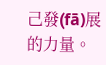己發(fā)展的力量。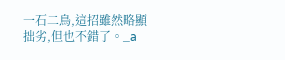一石二鳥,這招雖然略顯拙劣,但也不錯了。_a